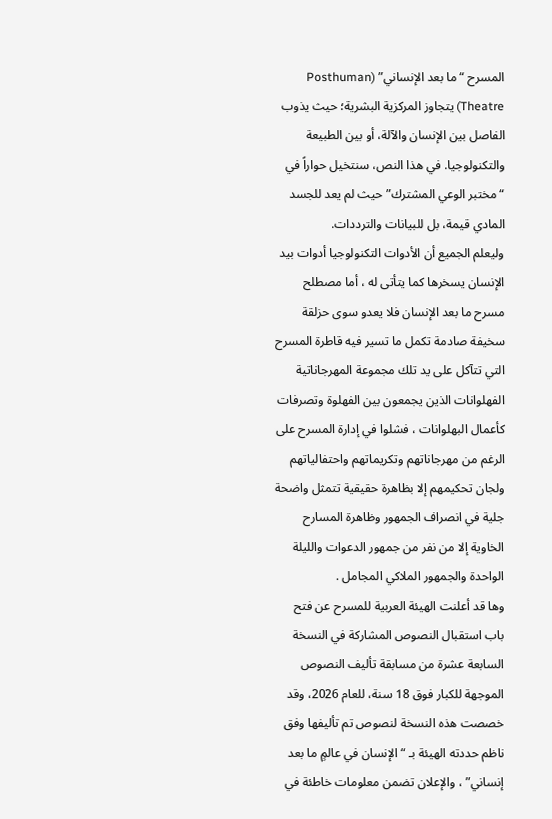المسرح “ما بعد الإنساني” (Posthuman Theatre) يتجاوز المركزية البشرية؛ حيث يذوب الفاصل بين الإنسان والآلة، أو بين الطبيعة والتكنولوجيا. في هذا النص، سنتخيل حواراً في “مختبر الوعي المشترك” حيث لم يعد للجسد المادي قيمة، بل للبيانات والترددات.
وليعلم الجميع أن الأدوات التكنولوجيا أدوات بيد الإنسان يسخرها كما يتأتى له ، أما مصطلح مسرح ما بعد الإنسان فلا يعدو سوى حزلقة سخيفة صادمة تكمل ما تسير فيه قاطرة المسرح التي تتآكل على يد تلك مجموعة المهرجاناتية الفهلوانات الذين يجمعون بين الفهلوة وتصرفات كأعمال البهلوانات ، فشلوا في إدارة المسرح على الرغم من مهرجاناتهم وتكريماتهم واحتفالياتهم ولجان تحكيمهم إلا بظاهرة حقيقية تتمثل واضحة جلية في انصراف الجمهور وظاهرة المسارح الخاوية إلا من نفر من جمهور الدعوات والليلة الواحدة والجمهور الملاكي المجامل .
وها قد أعلنت الهيئة العربية للمسرح عن فتح باب استقبال النصوص المشاركة في النسخة السابعة عشرة من مسابقة تأليف النصوص الموجهة للكبار فوق 18 سنة، للعام 2026، وقد خصصت هذه النسخة لنصوص تم تأليفها وفق ناظم حددته الهيئة بـ “الإنسان في عالمٍ ما بعد إنساني” ، والإعلان تضمن معلومات خاطئة في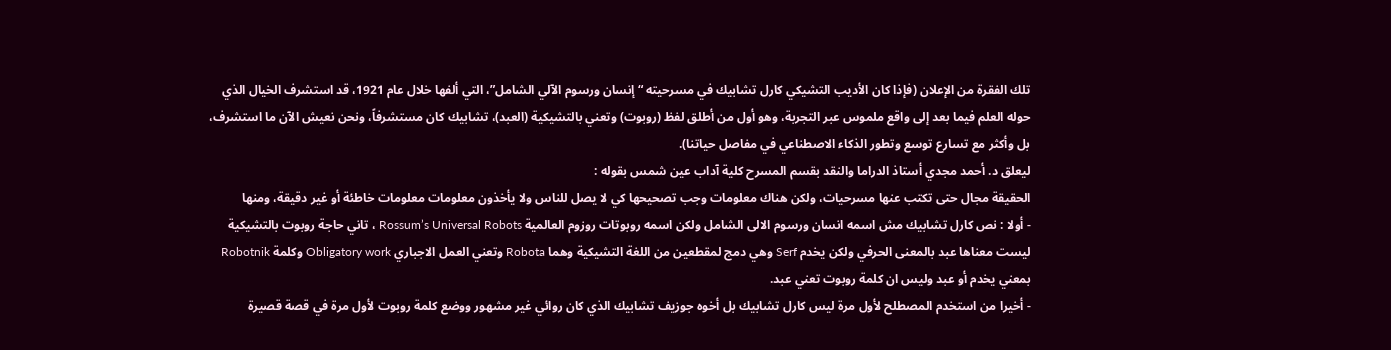تلك الفقرة من الإعلان (فإذا كان الأديب التشيكي كارل تشابيك في مسرحيته “إنسان ورسوم الآلي الشامل”، التي ألفها خلال عام 1921، قد استشرف الخيال الذي حوله العلم فيما بعد إلى واقع ملموس عبر التجربة، وهو أول من أطلق لفظ (روبوت) وتعني بالتشيكية (العبد)، تشابيك كان مستشرفاً، ونحن نعيش الآن ما استشرف، بل وأكثر مع تسارع توسع وتطور الذكاء الاصطناعي في مفاصل حياتنا).
ليعلق د. أحمد مجدي أستاذ الدراما والنقد بقسم المسرح كلية آداب عين شمس بقوله :
الحقيقة مجال حتى تكتب عنها مسرحيات، ولكن هناك معلومات وجب تصحيحها كي لا يصل للناس ولا يأخذون معلومات معلومات خاطئة أو غير دقيقة، ومنها
- أولا : نص كارل تشابيك مش اسمه انسان ورسوم الالى الشامل ولكن اسمه روبوتات روزوم العالمية Rossum’s Universal Robots ، تاني حاجة روبوت بالتشيكية ليست معناها عبد بالمعنى الحرفي ولكن يخدم Serf وهي دمج لمقطعين من اللغة التشيكية وهما Robota وتعني العمل الاجباري Obligatory work وكلمة Robotnik بمعني يخدم أو عبد وليس ان كلمة روبوت تعني عبد.
- أخيرا من استخدم المصطلح لأول مرة ليس كارل تشابيك بل أخوه جوزيف تشابيك الذي كان روائي غير مشهور ووضع كلمة روبوت لأول مرة في قصة قصيرة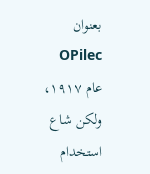بعنوان OPilec عام ١٩١٧، ولكن شاع استخدام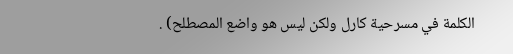الكلمة في مسرحية كارل ولكن ليس هو واضع المصطلح) .